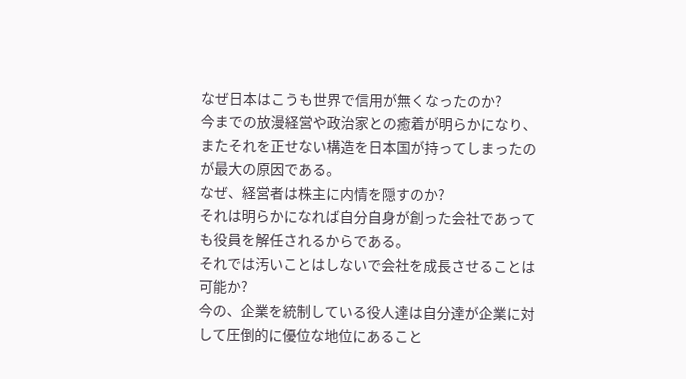なぜ日本はこうも世界で信用が無くなったのか?
今までの放漫経営や政治家との癒着が明らかになり、またそれを正せない構造を日本国が持ってしまったのが最大の原因である。
なぜ、経営者は株主に内情を隠すのか?
それは明らかになれば自分自身が創った会社であっても役員を解任されるからである。
それでは汚いことはしないで会社を成長させることは可能か?
今の、企業を統制している役人達は自分達が企業に対して圧倒的に優位な地位にあること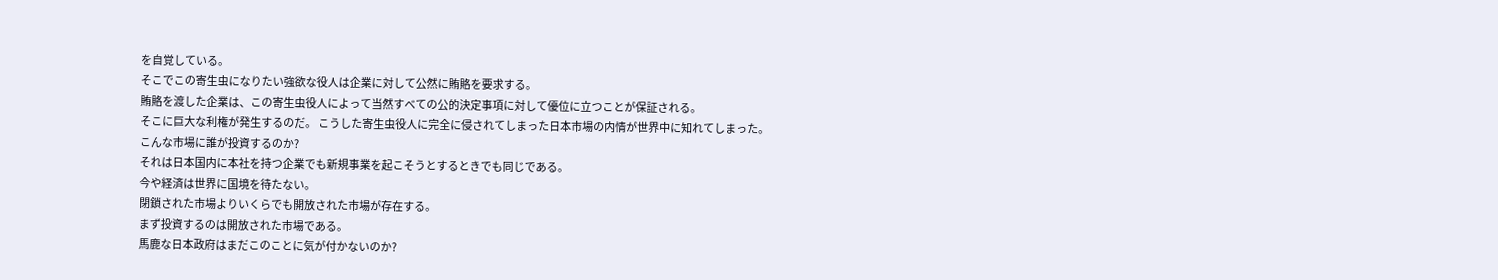を自覚している。
そこでこの寄生虫になりたい強欲な役人は企業に対して公然に賄賂を要求する。
賄賂を渡した企業は、この寄生虫役人によって当然すべての公的決定事項に対して優位に立つことが保証される。
そこに巨大な利権が発生するのだ。 こうした寄生虫役人に完全に侵されてしまった日本市場の内情が世界中に知れてしまった。
こんな市場に誰が投資するのか?
それは日本国内に本社を持つ企業でも新規事業を起こそうとするときでも同じである。
今や経済は世界に国境を待たない。
閉鎖された市場よりいくらでも開放された市場が存在する。
まず投資するのは開放された市場である。
馬鹿な日本政府はまだこのことに気が付かないのか?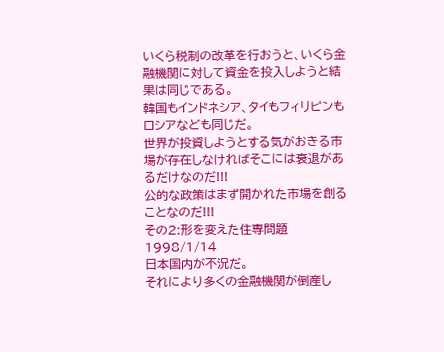いくら税制の改革を行おうと、いくら金融機関に対して資金を投入しようと結果は同じである。
韓国もインドネシア、タイもフィリピンもロシアなども同じだ。
世界が投資しようとする気がおきる市場が存在しなければそこには衰退があるだけなのだ!!!
公的な政策はまず開かれた市場を創ることなのだ!!!
その2:形を変えた住専問題
1998/1/14
日本国内が不況だ。
それにより多くの金融機関が倒産し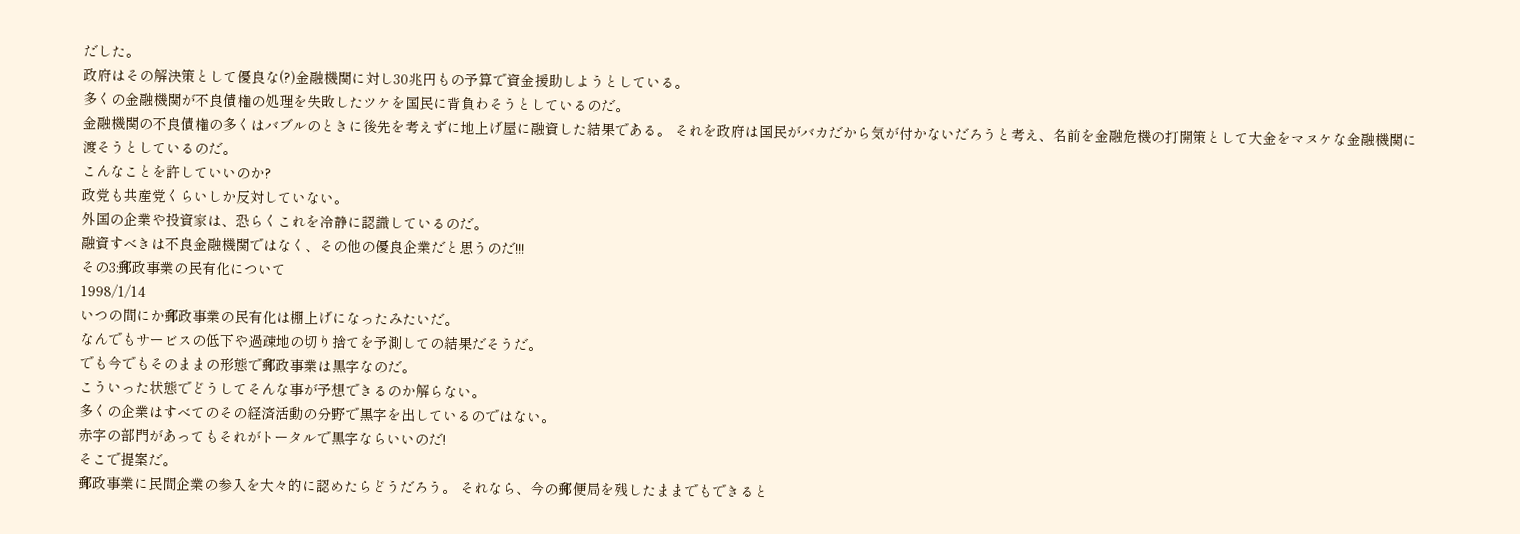だした。
政府はその解決策として優良な(?)金融機関に対し30兆円もの予算で資金援助しようとしている。
多くの金融機関が不良債権の処理を失敗したツケを国民に背負わそうとしているのだ。
金融機関の不良債権の多くはバブルのときに後先を考えずに地上げ屋に融資した結果である。 それを政府は国民がバカだから気が付かないだろうと考え、名前を金融危機の打開策として大金をマヌケな金融機関に渡そうとしているのだ。
こんなことを許していいのか?
政党も共産党くらいしか反対していない。
外国の企業や投資家は、恐らくこれを冷静に認識しているのだ。
融資すべきは不良金融機関ではなく、その他の優良企業だと思うのだ!!!
その3:郵政事業の民有化について
1998/1/14
いつの間にか郵政事業の民有化は棚上げになったみたいだ。
なんでもサービスの低下や過疎地の切り捨てを予測しての結果だそうだ。
でも今でもそのままの形態で郵政事業は黒字なのだ。
こういった状態でどうしてそんな事が予想できるのか解らない。
多くの企業はすべてのその経済活動の分野で黒字を出しているのではない。
赤字の部門があってもそれがトータルで黒字ならいいのだ!
そこで提案だ。
郵政事業に民間企業の参入を大々的に認めたらどうだろう。 それなら、今の郵便局を残したままでもできると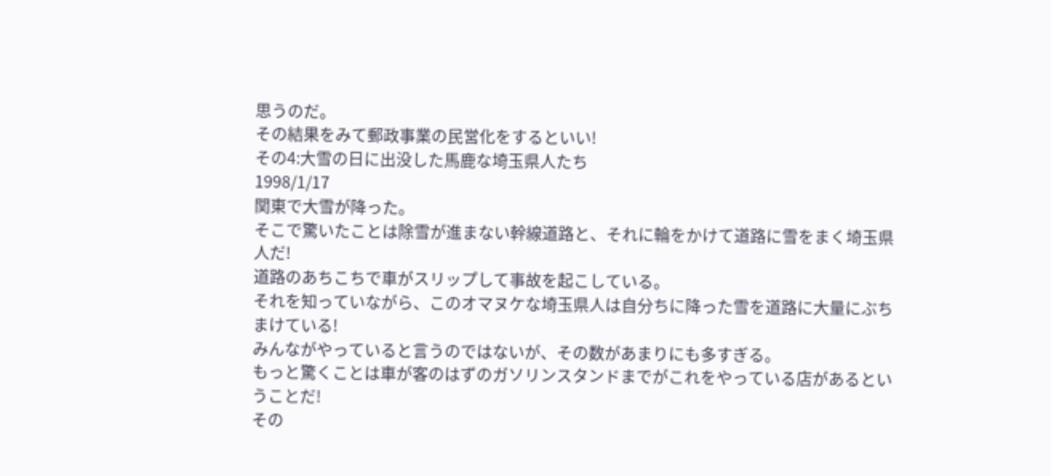思うのだ。
その結果をみて郵政事業の民営化をするといい!
その4:大雪の日に出没した馬鹿な埼玉県人たち
1998/1/17
関東で大雪が降った。
そこで驚いたことは除雪が進まない幹線道路と、それに輪をかけて道路に雪をまく埼玉県人だ!
道路のあちこちで車がスリップして事故を起こしている。
それを知っていながら、このオマヌケな埼玉県人は自分ちに降った雪を道路に大量にぶちまけている!
みんながやっていると言うのではないが、その数があまりにも多すぎる。
もっと驚くことは車が客のはずのガソリンスタンドまでがこれをやっている店があるということだ!
その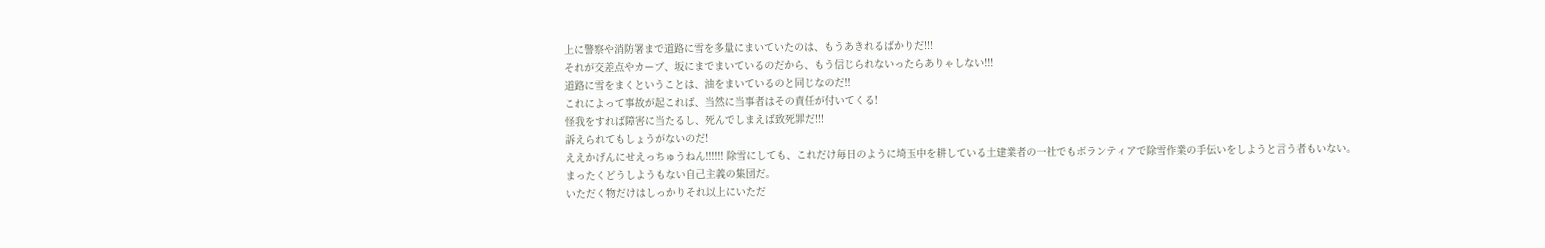上に警察や消防署まで道路に雪を多量にまいていたのは、もうあきれるばかりだ!!!
それが交差点やカーブ、坂にまでまいているのだから、もう信じられないったらありゃしない!!!
道路に雪をまくということは、油をまいているのと同じなのだ!!
これによって事故が起これば、当然に当事者はその責任が付いてくる!
怪我をすれば障害に当たるし、死んでしまえば致死罪だ!!!
訴えられてもしょうがないのだ!
ええかげんにせえっちゅうねん!!!!!! 除雪にしても、これだけ毎日のように埼玉中を耕している土建業者の一社でもボランティアで除雪作業の手伝いをしようと言う者もいない。
まったくどうしようもない自己主義の集団だ。
いただく物だけはしっかりそれ以上にいただ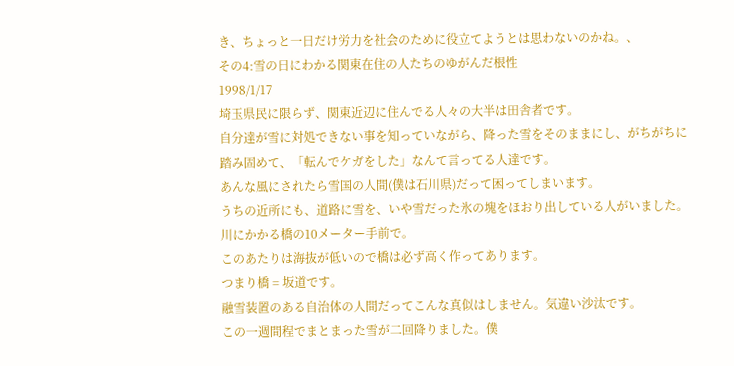き、ちょっと一日だけ労力を社会のために役立てようとは思わないのかね。、
その4:雪の日にわかる関東在住の人たちのゆがんだ根性
1998/1/17
埼玉県民に限らず、関東近辺に住んでる人々の大半は田舎者です。
自分達が雪に対処できない事を知っていながら、降った雪をそのままにし、がちがちに踏み固めて、「転んでケガをした」なんて言ってる人達です。
あんな風にされたら雪国の人間(僕は石川県)だって困ってしまいます。
うちの近所にも、道路に雪を、いや雪だった氷の塊をほおり出している人がいました。
川にかかる橋の10メーター手前で。
このあたりは海抜が低いので橋は必ず高く作ってあります。
つまり橋 = 坂道です。
融雪装置のある自治体の人間だってこんな真似はしません。気違い沙汰です。
この一週間程でまとまった雪が二回降りました。僕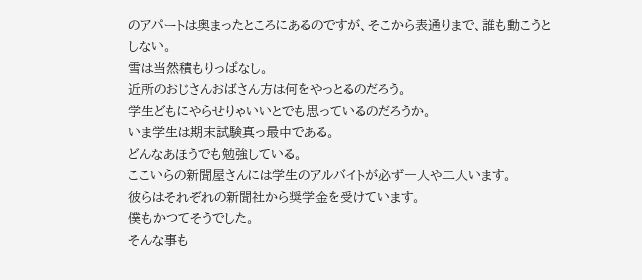のアパートは奥まったところにあるのですが、そこから表通りまで、誰も動こうとしない。
雪は当然積もりっぱなし。
近所のおじさんおばさん方は何をやっとるのだろう。
学生どもにやらせりゃいいとでも思っているのだろうか。
いま学生は期末試験真っ最中である。
どんなあほうでも勉強している。
ここいらの新聞屋さんには学生のアルバイトが必ず一人や二人います。
彼らはそれぞれの新聞社から奨学金を受けています。
僕もかつてそうでした。
そんな事も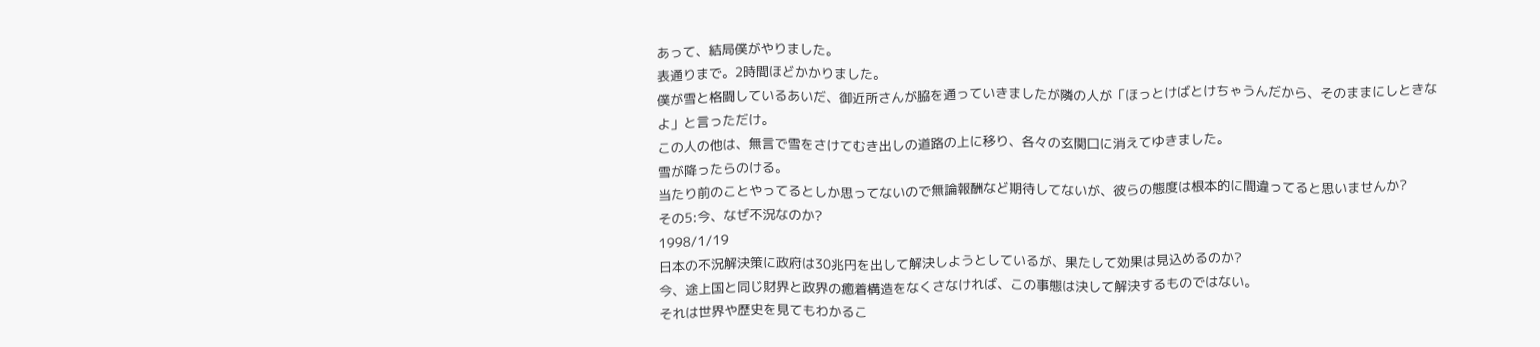あって、結局僕がやりました。
表通りまで。2時間ほどかかりました。
僕が雪と格闘しているあいだ、御近所さんが脇を通っていきましたが隣の人が「ほっとけばとけちゃうんだから、そのままにしときなよ」と言っただけ。
この人の他は、無言で雪をさけてむき出しの道路の上に移り、各々の玄関口に消えてゆきました。
雪が降ったらのける。
当たり前のことやってるとしか思ってないので無論報酬など期待してないが、彼らの態度は根本的に間違ってると思いませんか?
その5:今、なぜ不況なのか?
1998/1/19
日本の不況解決策に政府は30兆円を出して解決しようとしているが、果たして効果は見込めるのか?
今、途上国と同じ財界と政界の癒着構造をなくさなければ、この事態は決して解決するものではない。
それは世界や歴史を見てもわかるこ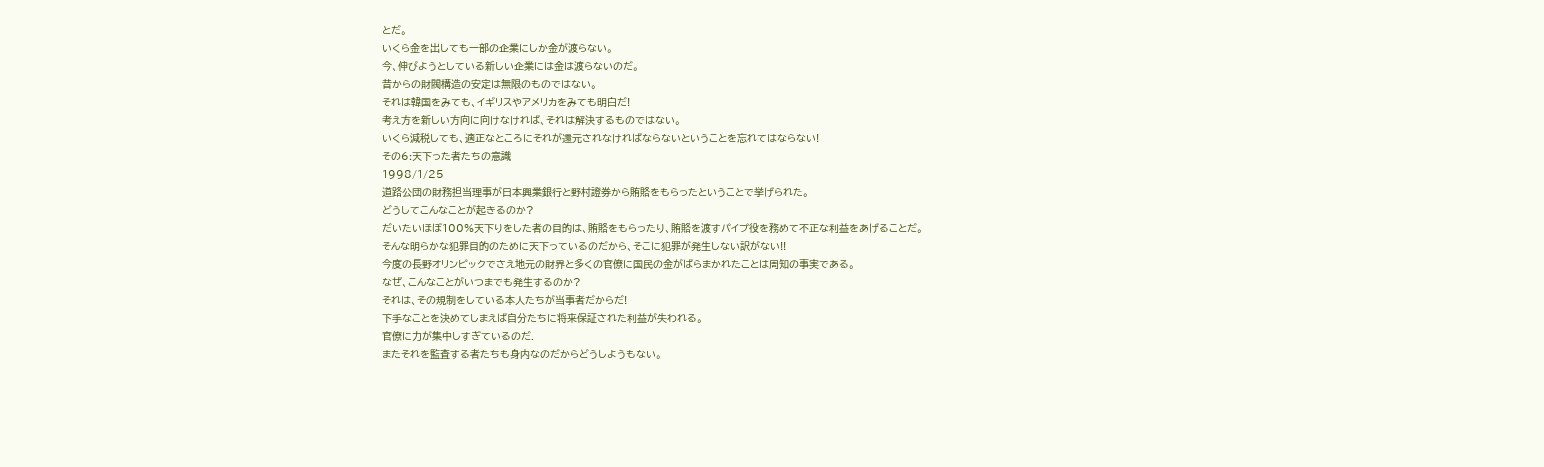とだ。
いくら金を出しても一部の企業にしか金が渡らない。
今、伸びようとしている新しい企業には金は渡らないのだ。
昔からの財閥構造の安定は無限のものではない。
それは韓国をみても、イギリスやアメリカをみても明白だ!
考え方を新しい方向に向けなければ、それは解決するものではない。
いくら減税しても、適正なところにそれが還元されなければならないということを忘れてはならない!
その6:天下った者たちの意識
1998/1/25
道路公団の財務担当理事が日本興業銀行と野村證券から賄賂をもらったということで挙げられた。
どうしてこんなことが起きるのか?
だいたいほぼ100%天下りをした者の目的は、賄賂をもらったり、賄賂を渡すパイプ役を務めて不正な利益をあげることだ。
そんな明らかな犯罪目的のために天下っているのだから、そこに犯罪が発生しない訳がない!!
今度の長野オリンピックでさえ地元の財界と多くの官僚に国民の金がばらまかれたことは周知の事実である。
なぜ、こんなことがいつまでも発生するのか?
それは、その規制をしている本人たちが当事者だからだ!
下手なことを決めてしまえば自分たちに将来保証された利益が失われる。
官僚に力が集中しすぎているのだ.
またそれを監査する者たちも身内なのだからどうしようもない。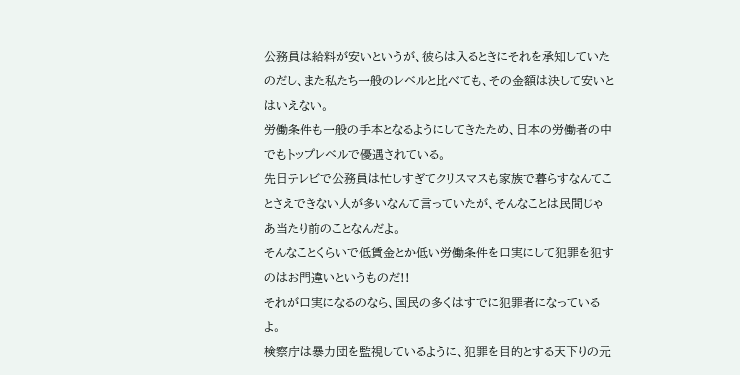公務員は給料が安いというが、彼らは入るときにそれを承知していたのだし、また私たち一般のレベルと比べても、その金額は決して安いとはいえない。
労働条件も一般の手本となるようにしてきたため、日本の労働者の中でもトップレベルで優遇されている。
先日テレビで公務員は忙しすぎてクリスマスも家族で暮らすなんてことさえできない人が多いなんて言っていたが、そんなことは民間じゃあ当たり前のことなんだよ。
そんなことくらいで低賃金とか低い労働条件を口実にして犯罪を犯すのはお門違いというものだ!!
それが口実になるのなら、国民の多くはすでに犯罪者になっているよ。
検察庁は暴力団を監視しているように、犯罪を目的とする天下りの元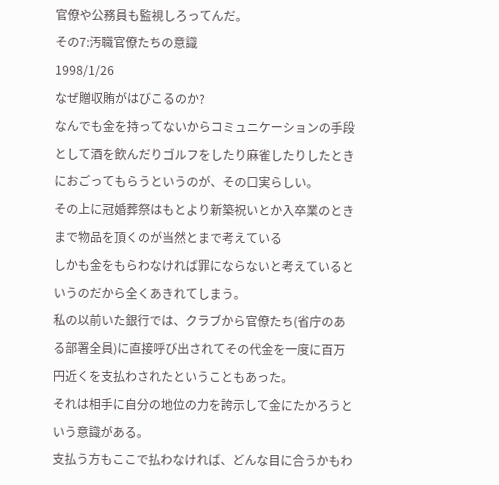官僚や公務員も監視しろってんだ。
その7:汚職官僚たちの意識
1998/1/26
なぜ贈収賄がはびこるのか?
なんでも金を持ってないからコミュニケーションの手段として酒を飲んだりゴルフをしたり麻雀したりしたときにおごってもらうというのが、その口実らしい。
その上に冠婚葬祭はもとより新築祝いとか入卒業のときまで物品を頂くのが当然とまで考えている
しかも金をもらわなければ罪にならないと考えているというのだから全くあきれてしまう。
私の以前いた銀行では、クラブから官僚たち(省庁のある部署全員)に直接呼び出されてその代金を一度に百万円近くを支払わされたということもあった。
それは相手に自分の地位の力を誇示して金にたかろうという意識がある。
支払う方もここで払わなければ、どんな目に合うかもわ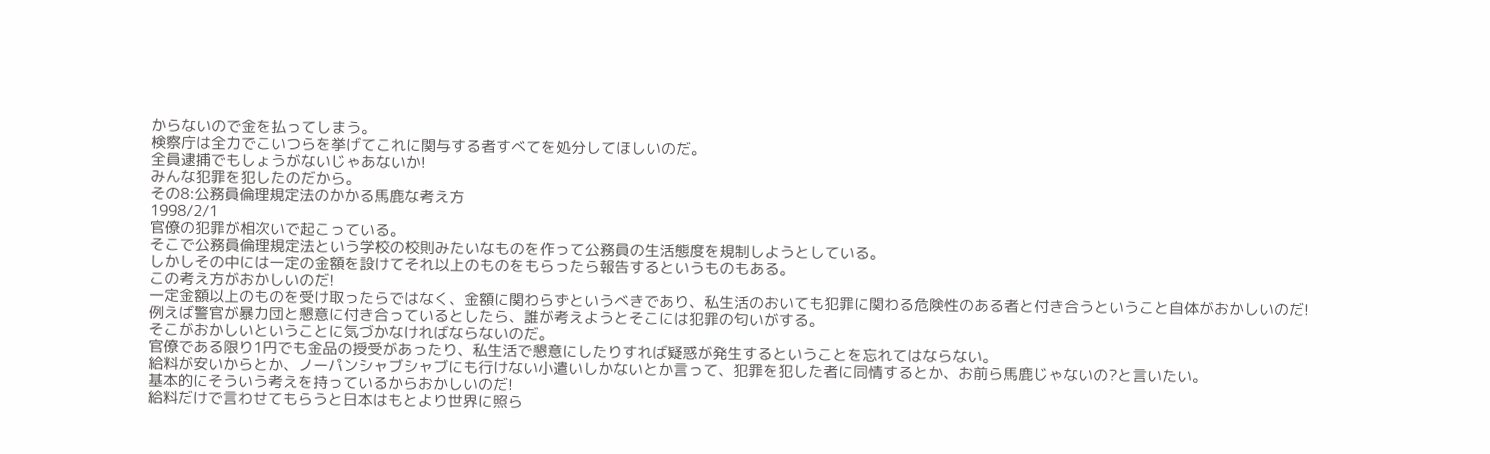からないので金を払ってしまう。
検察庁は全力でこいつらを挙げてこれに関与する者すべてを処分してほしいのだ。
全員逮捕でもしょうがないじゃあないか!
みんな犯罪を犯したのだから。
その8:公務員倫理規定法のかかる馬鹿な考え方
1998/2/1
官僚の犯罪が相次いで起こっている。
そこで公務員倫理規定法という学校の校則みたいなものを作って公務員の生活態度を規制しようとしている。
しかしその中には一定の金額を設けてそれ以上のものをもらったら報告するというものもある。
この考え方がおかしいのだ!
一定金額以上のものを受け取ったらではなく、金額に関わらずというべきであり、私生活のおいても犯罪に関わる危険性のある者と付き合うということ自体がおかしいのだ!
例えば警官が暴力団と懇意に付き合っているとしたら、誰が考えようとそこには犯罪の匂いがする。
そこがおかしいということに気づかなければならないのだ。
官僚である限り1円でも金品の授受があったり、私生活で懇意にしたりすれば疑惑が発生するということを忘れてはならない。
給料が安いからとか、ノーパンシャブシャブにも行けない小遣いしかないとか言って、犯罪を犯した者に同情するとか、お前ら馬鹿じゃないの?と言いたい。
基本的にそういう考えを持っているからおかしいのだ!
給料だけで言わせてもらうと日本はもとより世界に照ら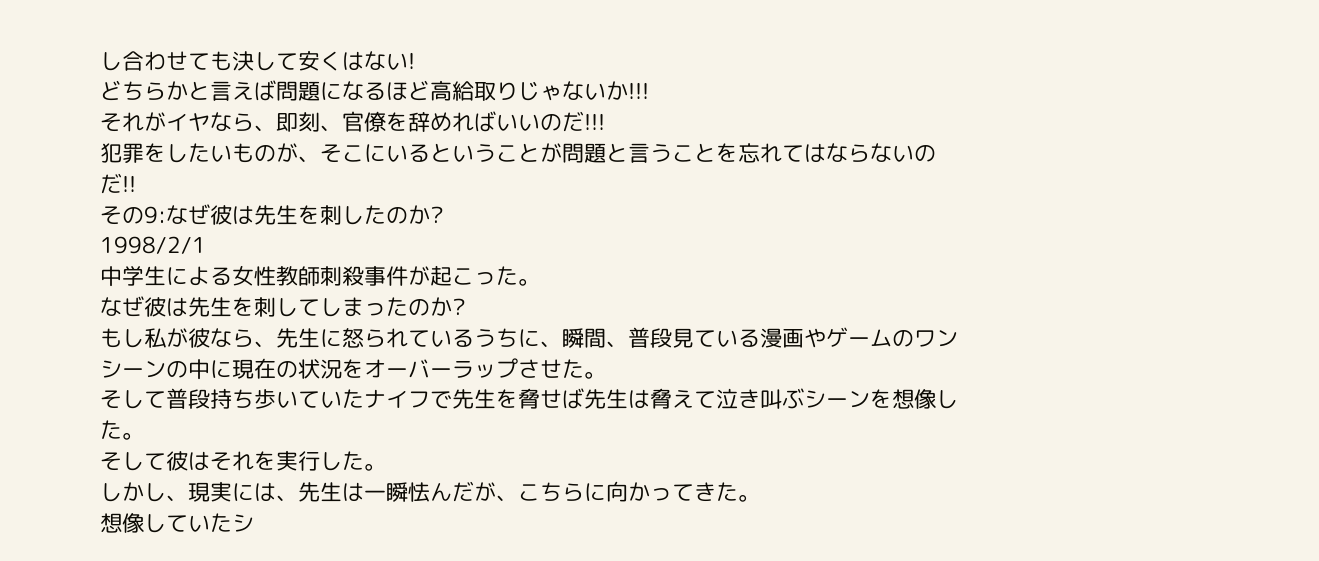し合わせても決して安くはない!
どちらかと言えば問題になるほど高給取りじゃないか!!!
それがイヤなら、即刻、官僚を辞めればいいのだ!!!
犯罪をしたいものが、そこにいるということが問題と言うことを忘れてはならないのだ!!
その9:なぜ彼は先生を刺したのか?
1998/2/1
中学生による女性教師刺殺事件が起こった。
なぜ彼は先生を刺してしまったのか?
もし私が彼なら、先生に怒られているうちに、瞬間、普段見ている漫画やゲームのワンシーンの中に現在の状況をオーバーラップさせた。
そして普段持ち歩いていたナイフで先生を脅せば先生は脅えて泣き叫ぶシーンを想像した。
そして彼はそれを実行した。
しかし、現実には、先生は一瞬怯んだが、こちらに向かってきた。
想像していたシ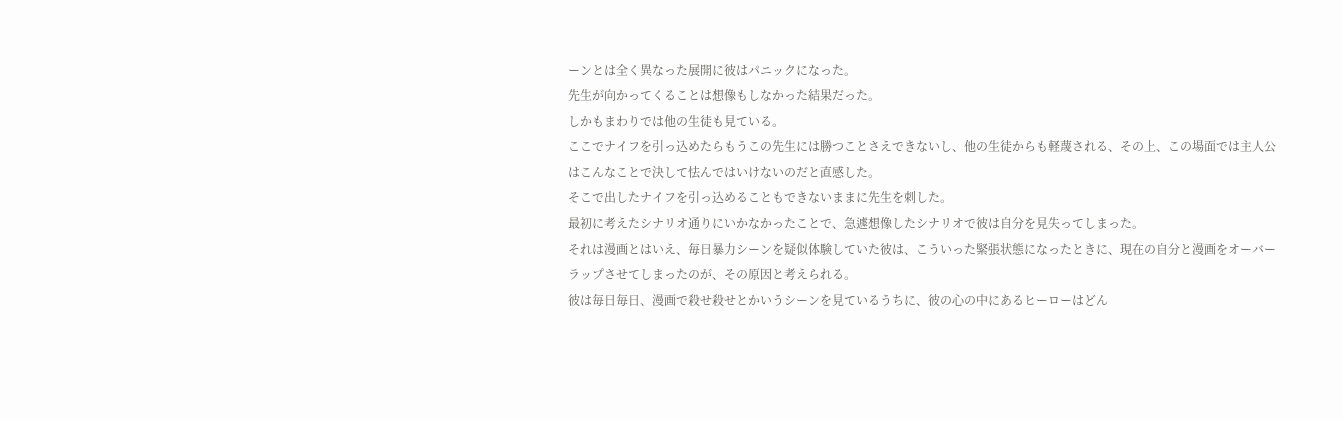ーンとは全く異なった展開に彼はパニックになった。
先生が向かってくることは想像もしなかった結果だった。
しかもまわりでは他の生徒も見ている。
ここでナイフを引っ込めたらもうこの先生には勝つことさえできないし、他の生徒からも軽蔑される、その上、この場面では主人公はこんなことで決して怯んではいけないのだと直感した。
そこで出したナイフを引っ込めることもできないままに先生を刺した。
最初に考えたシナリオ通りにいかなかったことで、急遽想像したシナリオで彼は自分を見失ってしまった。
それは漫画とはいえ、毎日暴力シーンを疑似体験していた彼は、こういった緊張状態になったときに、現在の自分と漫画をオーバーラップさせてしまったのが、その原因と考えられる。
彼は毎日毎日、漫画で殺せ殺せとかいうシーンを見ているうちに、彼の心の中にあるヒーローはどん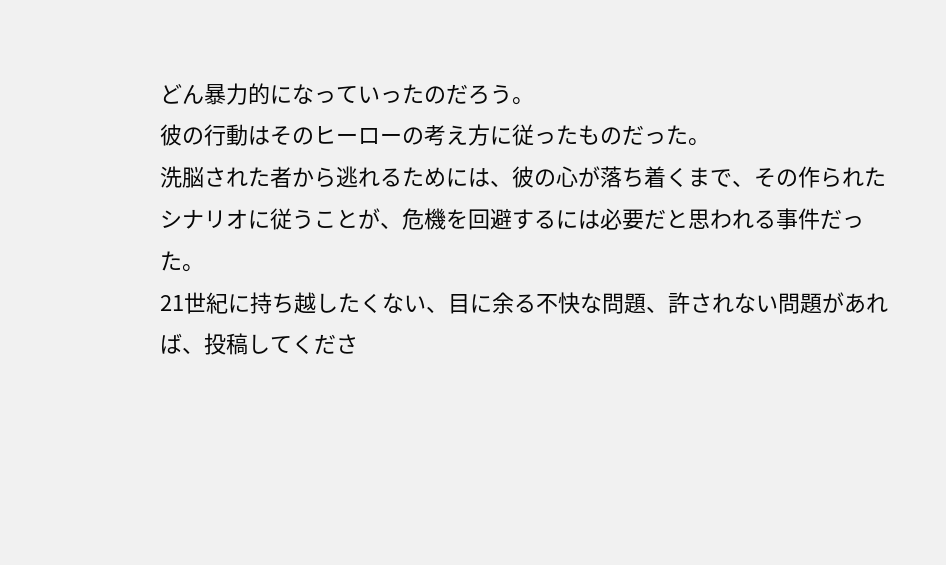どん暴力的になっていったのだろう。
彼の行動はそのヒーローの考え方に従ったものだった。
洗脳された者から逃れるためには、彼の心が落ち着くまで、その作られたシナリオに従うことが、危機を回避するには必要だと思われる事件だった。
21世紀に持ち越したくない、目に余る不快な問題、許されない問題があれば、投稿してくださ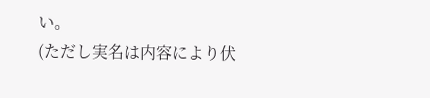い。
(ただし実名は内容により伏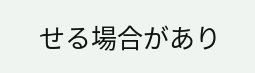せる場合があり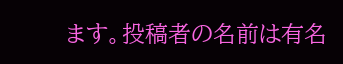ます。投稿者の名前は有名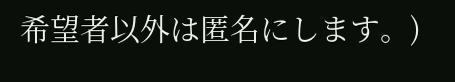希望者以外は匿名にします。)